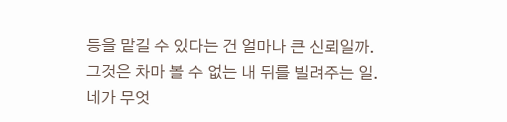등을 맡길 수 있다는 건 얼마나 큰 신뢰일까.
그것은 차마 볼 수 없는 내 뒤를 빌려주는 일.
네가 무엇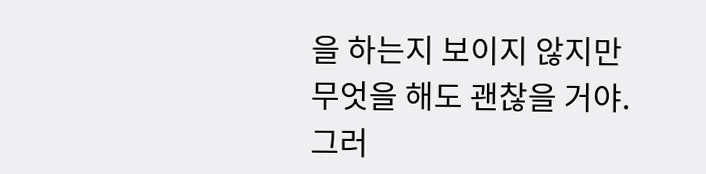을 하는지 보이지 않지만
무엇을 해도 괜찮을 거야.
그러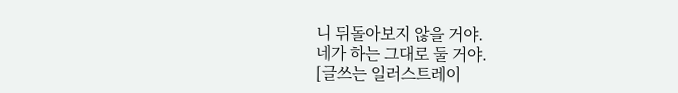니 뒤돌아보지 않을 거야.
네가 하는 그대로 둘 거야.
[글쓰는 일러스트레이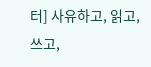터] 사유하고, 읽고, 쓰고,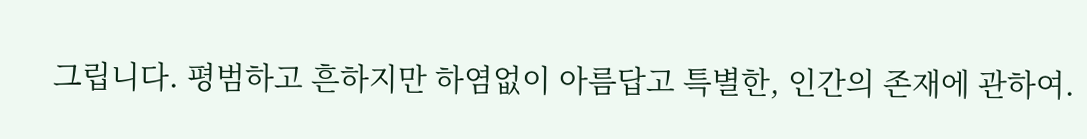그립니다. 평범하고 흔하지만 하염없이 아름답고 특별한, 인간의 존재에 관하여.